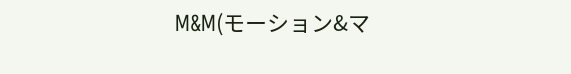M&M(モーション&マ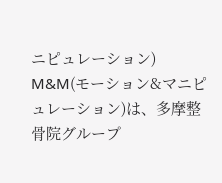ニピュレーション)
M&M(モーション&マニピュレーション)は、多摩整骨院グループ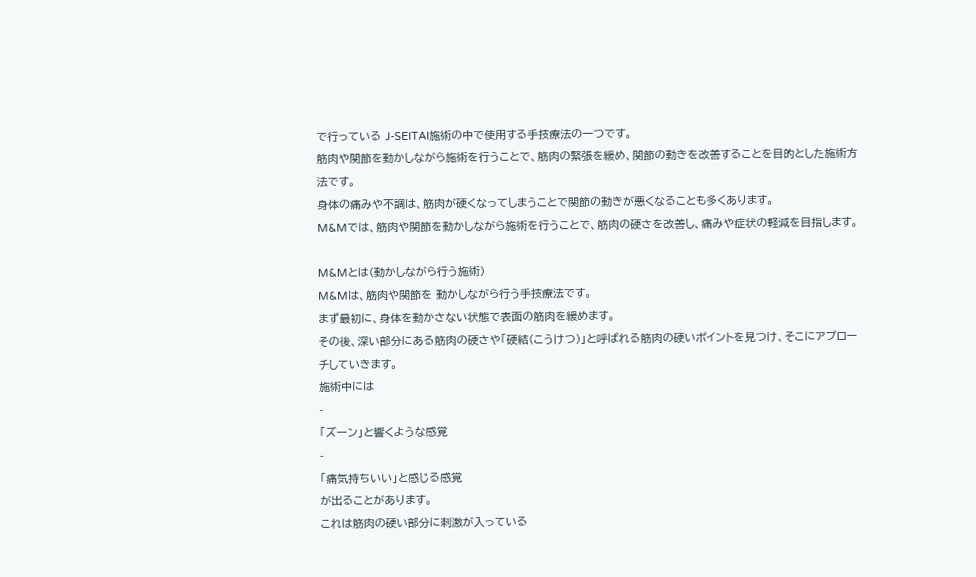で行っている J-SEITAI施術の中で使用する手技療法の一つです。
筋肉や関節を動かしながら施術を行うことで、筋肉の緊張を緩め、関節の動きを改善することを目的とした施術方法です。
身体の痛みや不調は、筋肉が硬くなってしまうことで関節の動きが悪くなることも多くあります。
M&Mでは、筋肉や関節を動かしながら施術を行うことで、筋肉の硬さを改善し、痛みや症状の軽減を目指します。

M&Mとは(動かしながら行う施術)
M&Mは、筋肉や関節を 動かしながら行う手技療法です。
まず最初に、身体を動かさない状態で表面の筋肉を緩めます。
その後、深い部分にある筋肉の硬さや「硬結(こうけつ)」と呼ばれる筋肉の硬いポイントを見つけ、そこにアプローチしていきます。
施術中には
-
「ズーン」と響くような感覚
-
「痛気持ちいい」と感じる感覚
が出ることがあります。
これは筋肉の硬い部分に刺激が入っている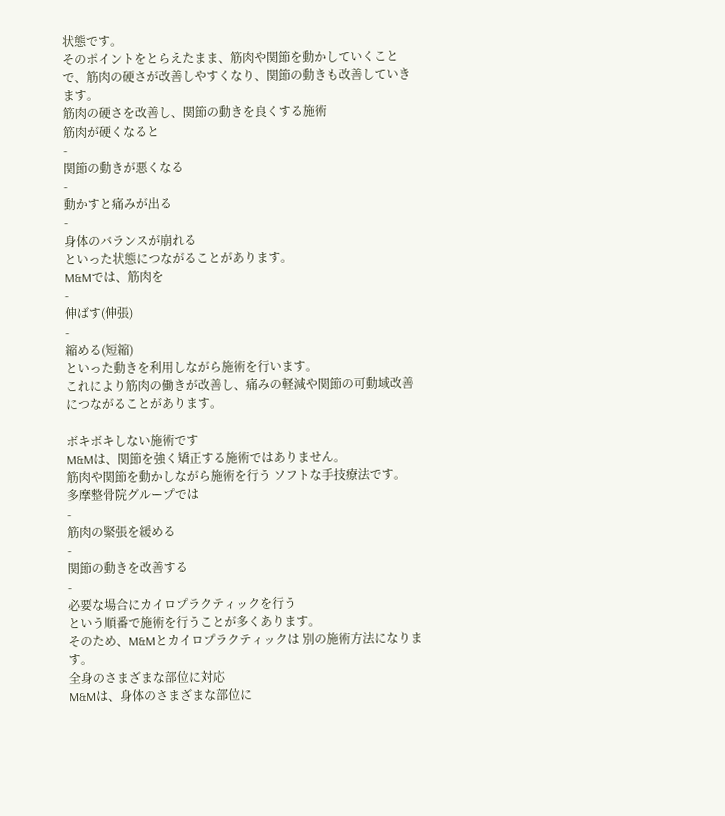状態です。
そのポイントをとらえたまま、筋肉や関節を動かしていくことで、筋肉の硬さが改善しやすくなり、関節の動きも改善していきます。
筋肉の硬さを改善し、関節の動きを良くする施術
筋肉が硬くなると
-
関節の動きが悪くなる
-
動かすと痛みが出る
-
身体のバランスが崩れる
といった状態につながることがあります。
M&Mでは、筋肉を
-
伸ばす(伸張)
-
縮める(短縮)
といった動きを利用しながら施術を行います。
これにより筋肉の働きが改善し、痛みの軽減や関節の可動域改善につながることがあります。

ボキボキしない施術です
M&Mは、関節を強く矯正する施術ではありません。
筋肉や関節を動かしながら施術を行う ソフトな手技療法です。
多摩整骨院グループでは
-
筋肉の緊張を緩める
-
関節の動きを改善する
-
必要な場合にカイロプラクティックを行う
という順番で施術を行うことが多くあります。
そのため、M&Mとカイロプラクティックは 別の施術方法になります。
全身のさまざまな部位に対応
M&Mは、身体のさまざまな部位に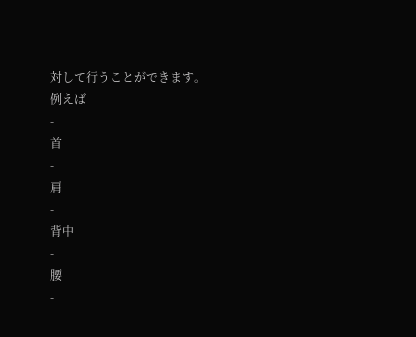対して行うことができます。
例えば
-
首
-
肩
-
背中
-
腰
-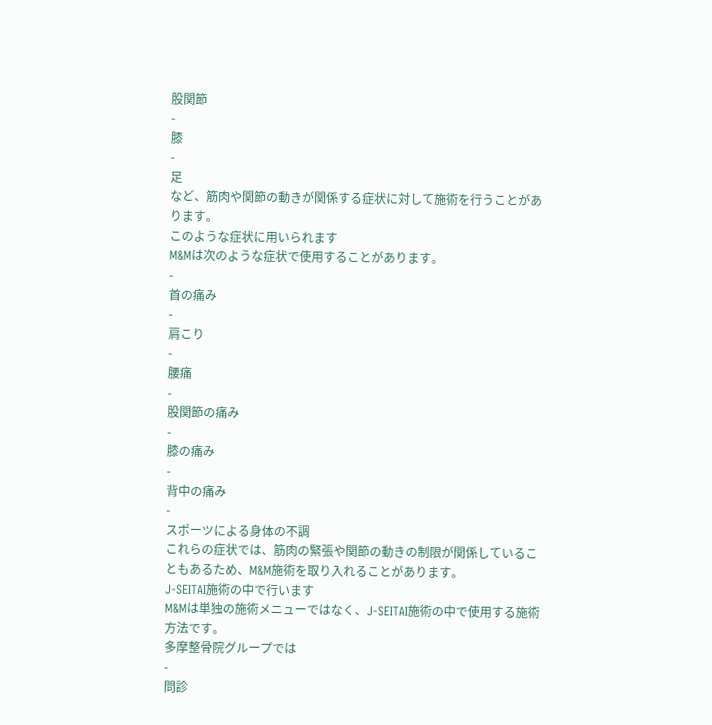股関節
-
膝
-
足
など、筋肉や関節の動きが関係する症状に対して施術を行うことがあります。
このような症状に用いられます
M&Mは次のような症状で使用することがあります。
-
首の痛み
-
肩こり
-
腰痛
-
股関節の痛み
-
膝の痛み
-
背中の痛み
-
スポーツによる身体の不調
これらの症状では、筋肉の緊張や関節の動きの制限が関係していることもあるため、M&M施術を取り入れることがあります。
J-SEITAI施術の中で行います
M&Mは単独の施術メニューではなく、J-SEITAI施術の中で使用する施術方法です。
多摩整骨院グループでは
-
問診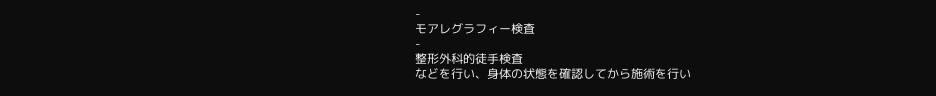-
モアレグラフィー検査
-
整形外科的徒手検査
などを行い、身体の状態を確認してから施術を行い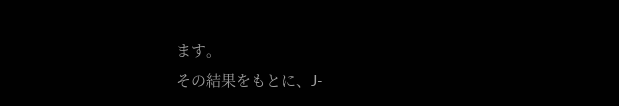ます。
その結果をもとに、J-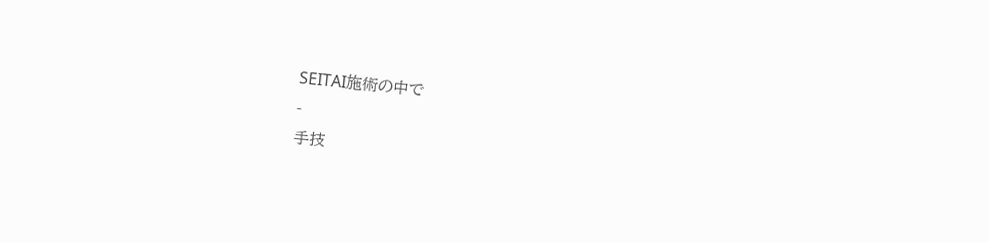SEITAI施術の中で
-
手技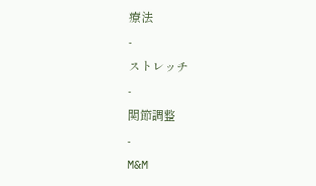療法
-
ストレッチ
-
関節調整
-
M&M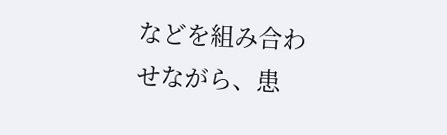などを組み合わせながら、患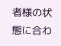者様の状態に合わ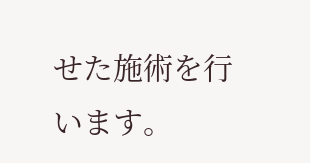せた施術を行います。